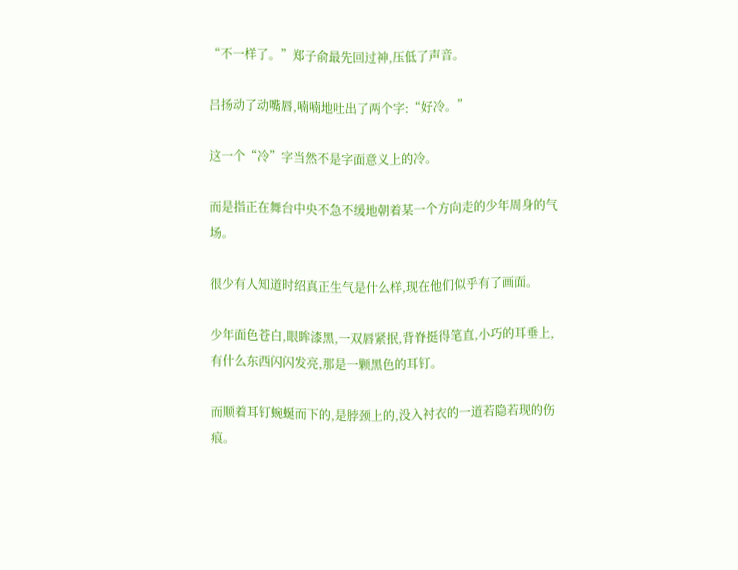“不一样了。”郑子俞最先回过神,压低了声音。

吕扬动了动嘴唇,喃喃地吐出了两个字:“好冷。”

这一个“冷”字当然不是字面意义上的冷。

而是指正在舞台中央不急不缓地朝着某一个方向走的少年周身的气场。

很少有人知道时绍真正生气是什么样,现在他们似乎有了画面。

少年面色苍白,眼眸漆黑,一双唇紧抿,背脊挺得笔直,小巧的耳垂上,有什么东西闪闪发亮,那是一颗黑色的耳钉。

而顺着耳钉蜿蜒而下的,是脖颈上的,没入衬衣的一道若隐若现的伤痕。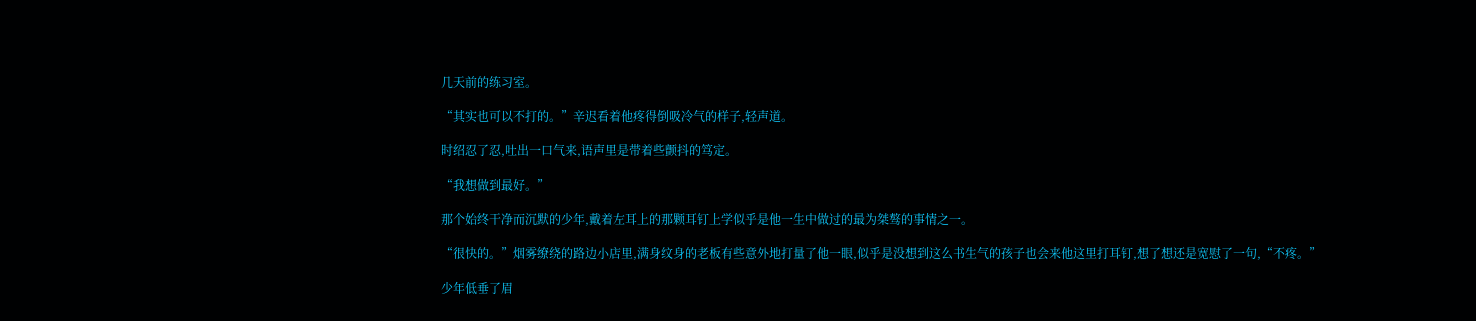几天前的练习室。

“其实也可以不打的。”辛迟看着他疼得倒吸冷气的样子,轻声道。

时绍忍了忍,吐出一口气来,语声里是带着些颤抖的笃定。

“我想做到最好。”

那个始终干净而沉默的少年,戴着左耳上的那颗耳钉上学似乎是他一生中做过的最为桀骜的事情之一。

“很快的。”烟雾缭绕的路边小店里,满身纹身的老板有些意外地打量了他一眼,似乎是没想到这么书生气的孩子也会来他这里打耳钉,想了想还是宽慰了一句,“不疼。”

少年低垂了眉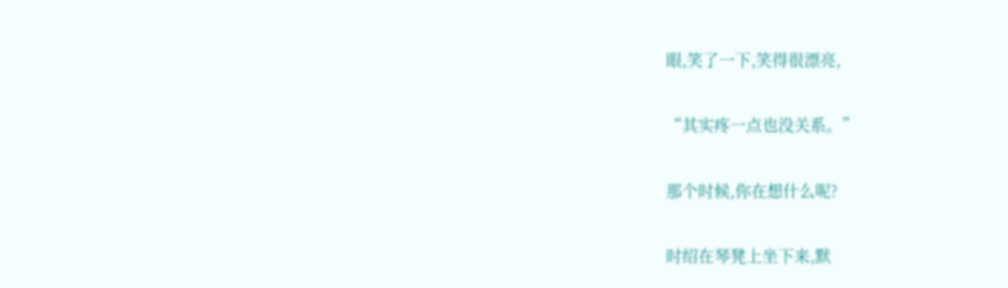眼,笑了一下,笑得很漂亮,

“其实疼一点也没关系。”

那个时候,你在想什么呢?

时绍在琴凳上坐下来,默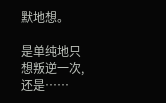默地想。

是单纯地只想叛逆一次,还是……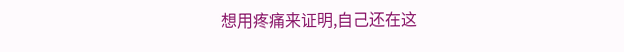想用疼痛来证明,自己还在这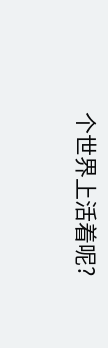个世界上活着呢?